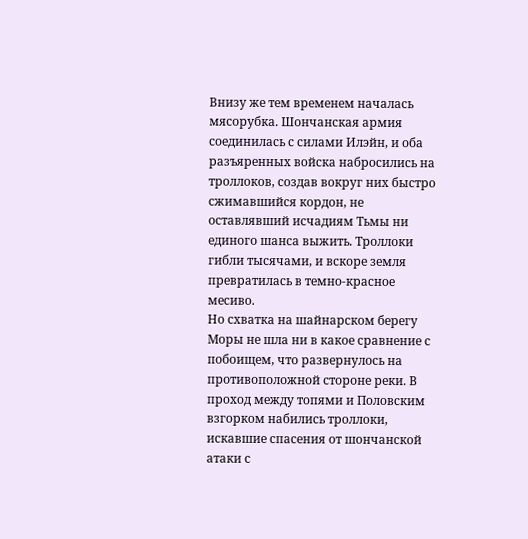Внизу же тем временем началась мясорубка. Шончанская армия соединилась с силами Илэйн, и оба разъяренных войска набросились на троллоков, создав вокруг них быстро сжимавшийся кордон, не оставлявший исчадиям Тьмы ни единого шанса выжить. Троллоки гибли тысячами, и вскоре земля превратилась в темно-красное месиво.
Но схватка на шайнарском берегу Моры не шла ни в какое сравнение с побоищем, что развернулось на противоположной стороне реки. В проход между топями и Половским взгорком набились троллоки, искавшие спасения от шончанской атаки с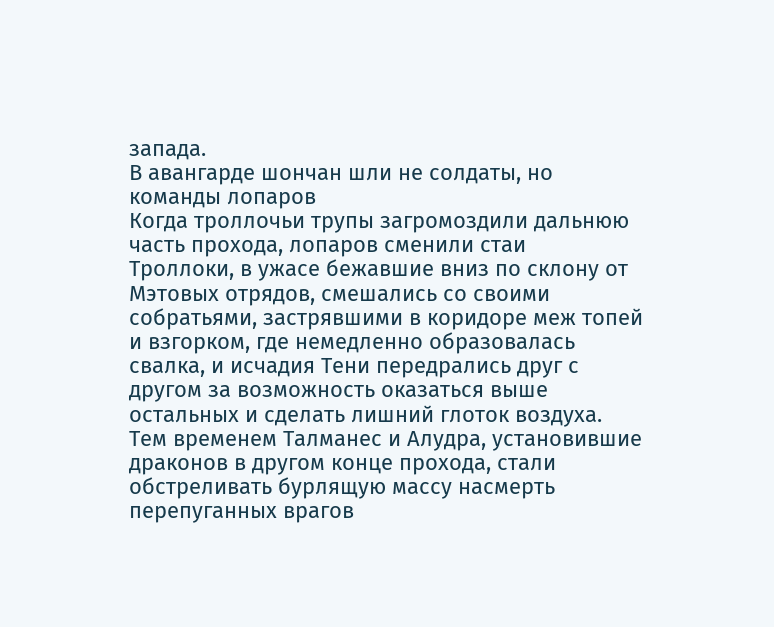запада.
В авангарде шончан шли не солдаты, но команды лопаров
Когда троллочьи трупы загромоздили дальнюю часть прохода, лопаров сменили стаи
Троллоки, в ужасе бежавшие вниз по склону от Мэтовых отрядов, смешались со своими собратьями, застрявшими в коридоре меж топей и взгорком, где немедленно образовалась свалка, и исчадия Тени передрались друг с другом за возможность оказаться выше остальных и сделать лишний глоток воздуха.
Тем временем Талманес и Алудра, установившие драконов в другом конце прохода, стали обстреливать бурлящую массу насмерть перепуганных врагов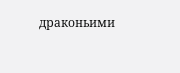драконьими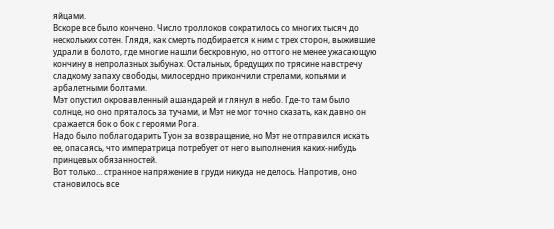яйцами.
Вскоре все было кончено. Число троллоков сократилось со многих тысяч до нескольких сотен. Глядя, как смерть подбирается к ним с трех сторон, выжившие удрали в болото, где многие нашли бескровную, но оттого не менее ужасающую кончину в непролазных зыбунах. Остальных, бредущих по трясине навстречу сладкому запаху свободы, милосердно прикончили стрелами, копьями и арбалетными болтами.
Мэт опустил окровавленный ашандарей и глянул в небо. Где-то там было солнце, но оно пряталось за тучами, и Мэт не мог точно сказать, как давно он сражается бок о бок с героями Рога.
Надо было поблагодарить Туон за возвращение, но Мэт не отправился искать ее, опасаясь, что императрица потребует от него выполнения каких-нибудь принцевых обязанностей.
Вот только… странное напряжение в груди никуда не делось. Напротив, оно становилось все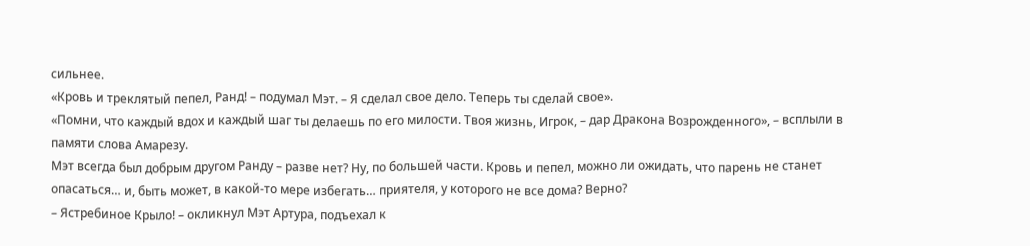сильнее.
«Кровь и треклятый пепел, Ранд! – подумал Мэт. – Я сделал свое дело. Теперь ты сделай свое».
«Помни, что каждый вдох и каждый шаг ты делаешь по его милости. Твоя жизнь, Игрок, – дар Дракона Возрожденного», – всплыли в памяти слова Амарезу.
Мэт всегда был добрым другом Ранду – разве нет? Ну, по большей части. Кровь и пепел, можно ли ожидать, что парень не станет опасаться… и, быть может, в какой-то мере избегать… приятеля, у которого не все дома? Верно?
– Ястребиное Крыло! – окликнул Мэт Артура, подъехал к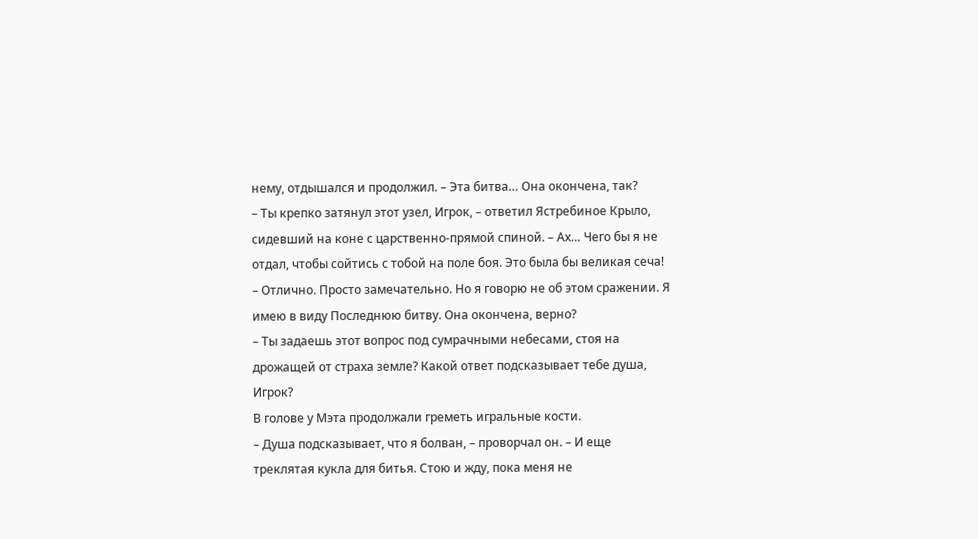нему, отдышался и продолжил. – Эта битва… Она окончена, так?
– Ты крепко затянул этот узел, Игрок, – ответил Ястребиное Крыло, сидевший на коне с царственно-прямой спиной. – Ах… Чего бы я не отдал, чтобы сойтись с тобой на поле боя. Это была бы великая сеча!
– Отлично. Просто замечательно. Но я говорю не об этом сражении. Я имею в виду Последнюю битву. Она окончена, верно?
– Ты задаешь этот вопрос под сумрачными небесами, стоя на дрожащей от страха земле? Какой ответ подсказывает тебе душа, Игрок?
В голове у Мэта продолжали греметь игральные кости.
– Душа подсказывает, что я болван, – проворчал он. – И еще треклятая кукла для битья. Стою и жду, пока меня не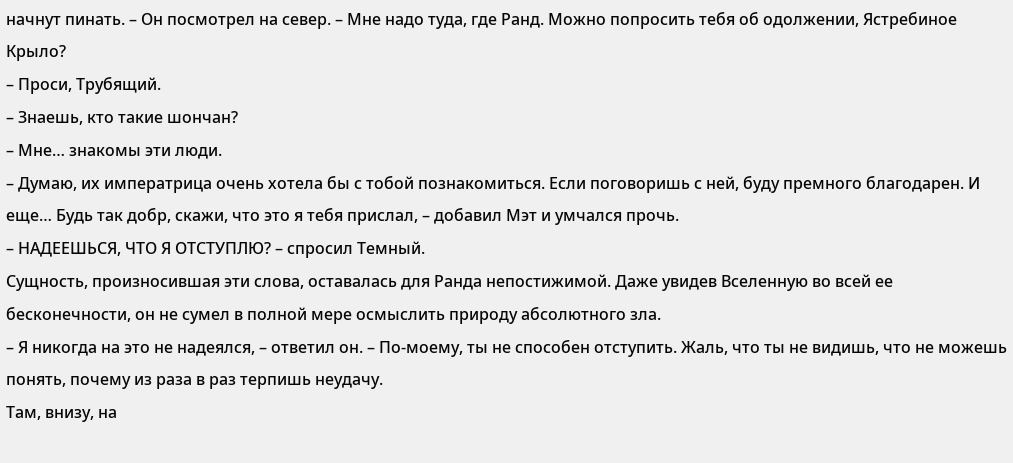начнут пинать. – Он посмотрел на север. – Мне надо туда, где Ранд. Можно попросить тебя об одолжении, Ястребиное Крыло?
– Проси, Трубящий.
– Знаешь, кто такие шончан?
– Мне… знакомы эти люди.
– Думаю, их императрица очень хотела бы с тобой познакомиться. Если поговоришь с ней, буду премного благодарен. И еще… Будь так добр, скажи, что это я тебя прислал, – добавил Мэт и умчался прочь.
– НАДЕЕШЬСЯ, ЧТО Я ОТСТУПЛЮ? – спросил Темный.
Сущность, произносившая эти слова, оставалась для Ранда непостижимой. Даже увидев Вселенную во всей ее бесконечности, он не сумел в полной мере осмыслить природу абсолютного зла.
– Я никогда на это не надеялся, – ответил он. – По-моему, ты не способен отступить. Жаль, что ты не видишь, что не можешь понять, почему из раза в раз терпишь неудачу.
Там, внизу, на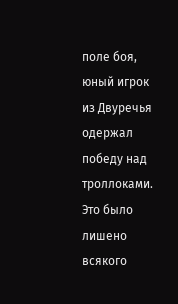поле боя, юный игрок из Двуречья одержал победу над троллоками. Это было лишено всякого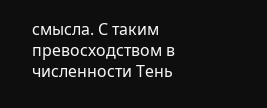смысла. С таким превосходством в численности Тень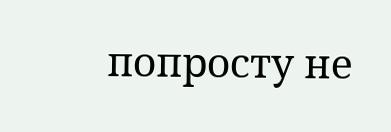попросту не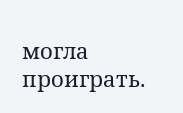могла проиграть.